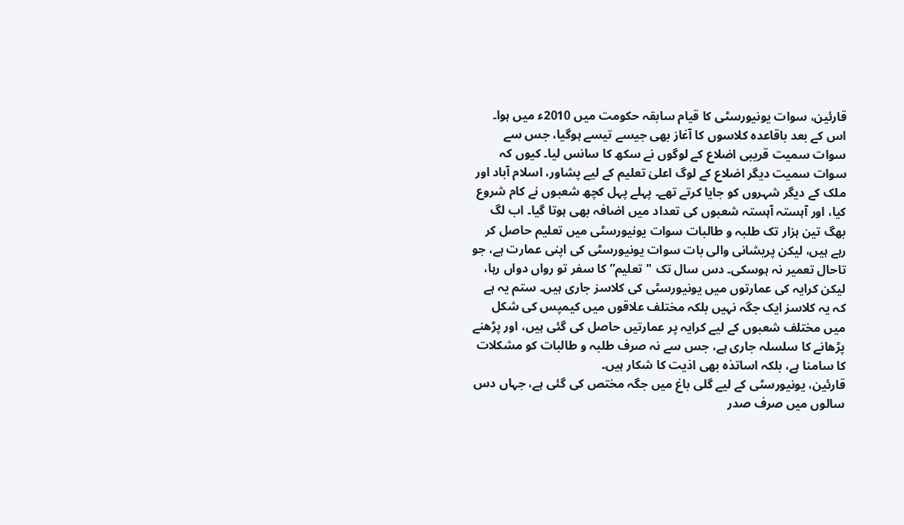قارئین، سوات یونیورسٹی کا قیام سابقہ حکومت میں 2010ء میں ہوا۔ اس کے بعد باقاعدہ کلاسوں کا آغاز بھی جیسے تیسے ہوگیا، جس سے سوات سمیت قریبی اضلاع کے لوگوں نے سکھ کا سانس لیا۔ کیوں کہ سوات سمیت دیگر اضلاع کے لوگ اعلیٰ تعلیم کے لیے پشاور، اسلام آباد اور ملک کے دیگر شہروں کو جایا کرتے تھے۔ پہلے پہل کچھ شعبوں نے کام شروع کیا، اور آہستہ آہستہ شعبوں کی تعداد میں اضافہ بھی ہوتا گیا۔ اب لگ بھگ تین ہزار تک طلبہ و طالبات سوات یونیورسٹی میں تعلیم حاصل کر رہے ہیں، لیکن پریشانی والی بات سوات یونیورسٹی کی اپنی عمارت ہے، جو تاحال تعمیر نہ ہوسکی۔ دس سال تک "تعلیم” کا سفر تو رواں دواں رہا، لیکن کرایہ کی عمارتوں میں یونیورسٹی کی کلاسز جاری ہیں۔ ستم یہ ہے کہ یہ کلاسز ایک جگہ نہیں بلکہ مختلف علاقوں میں کیمپس کی شکل میں مختلف شعبوں کے لیے کرایہ پر عمارتیں حاصل کی گئی ہیں، اور پڑھنے پڑھانے کا سلسلہ جاری ہے، جس سے نہ صرف طلبہ و طالبات کو مشکلات کا سامنا ہے، بلکہ اساتذہ بھی اذیت کا شکار ہیں۔
قارئین، یونیورسٹی کے لیے گلی باغ میں جگہ مختص کی گئی ہے، جہاں دس سالوں میں صرف صدر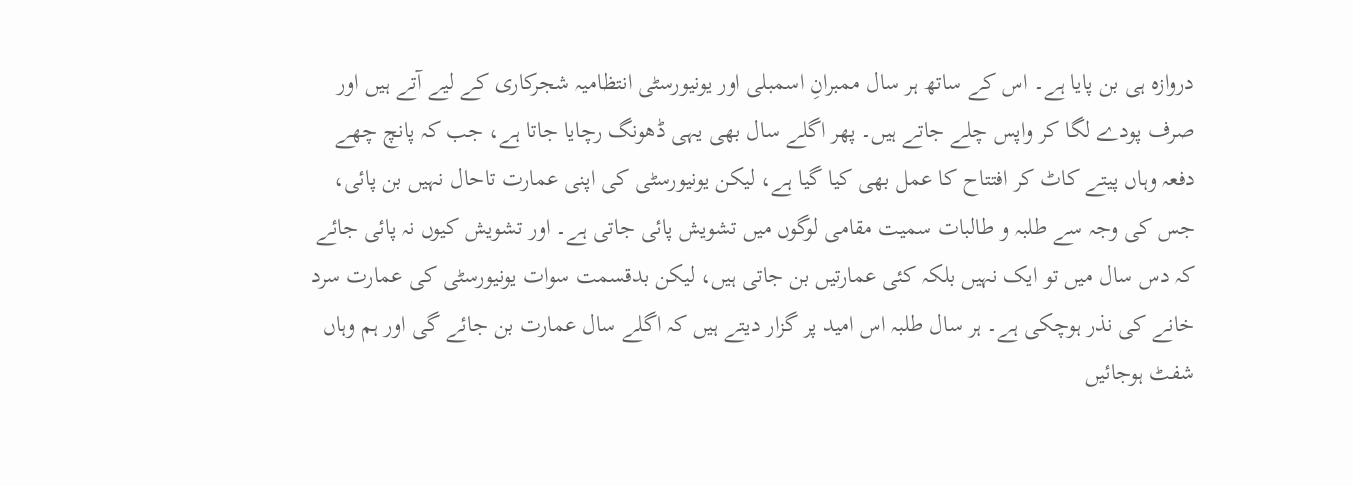دروازہ ہی بن پایا ہے۔ اس کے ساتھ ہر سال ممبرانِ اسمبلی اور یونیورسٹی انتظامیہ شجرکاری کے لیے آتے ہیں اور صرف پودے لگا کر واپس چلے جاتے ہیں۔ پھر اگلے سال بھی یہی ڈھونگ رچایا جاتا ہے، جب کہ پانچ چھے دفعہ وہاں پیتے کاٹ کر افتتاح کا عمل بھی کیا گیا ہے، لیکن یونیورسٹی کی اپنی عمارت تاحال نہیں بن پائی، جس کی وجہ سے طلبہ و طالبات سمیت مقامی لوگوں میں تشویش پائی جاتی ہے۔ اور تشویش کیوں نہ پائی جائے کہ دس سال میں تو ایک نہیں بلکہ کئی عمارتیں بن جاتی ہیں، لیکن بدقسمت سوات یونیورسٹی کی عمارت سرد خانے کی نذر ہوچکی ہے۔ ہر سال طلبہ اس امید پر گزار دیتے ہیں کہ اگلے سال عمارت بن جائے گی اور ہم وہاں شفٹ ہوجائیں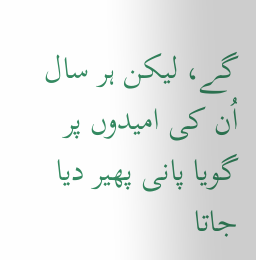گے، لیکن ہر سال اُن کی امیدوں پر گویا پانی پھیر دیا جاتا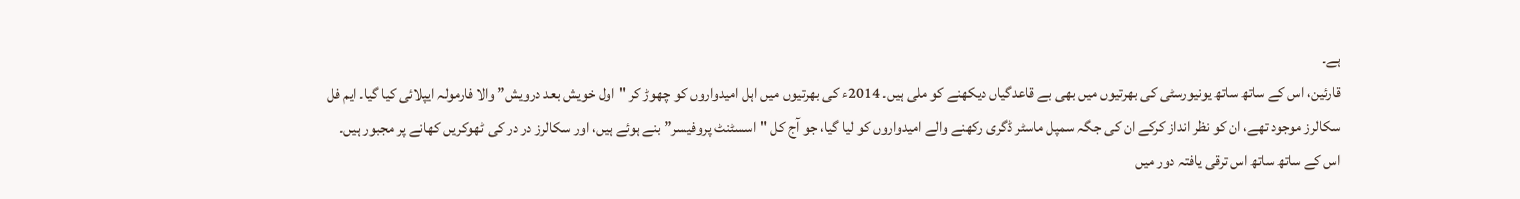ہے۔
قارئین، اس کے ساتھ ساتھ یونیورسٹی کی بھرتیوں میں بھی بے قاعدگیاں دیکھنے کو ملی ہیں۔ 2014ء کی بھرتیوں میں اہل امیدواروں کو چھوڑ کر "اول خویش بعد درویش” والا فارمولہ ایپلائی کیا گیا۔ ایم فل سکالرز موجود تھے، ان کو نظر انداز کرکے ان کی جگہ سمپل ماسٹر ڈگری رکھنے والے امیدواروں کو لیا گیا، جو آج کل "اسسٹنٹ پروفیسر” بنے ہوئے ہیں، اور سکالرز در در کی ٹھوکریں کھانے پر مجبور ہیں۔
اس کے ساتھ ساتھ اس ترقی یافتہ دور میں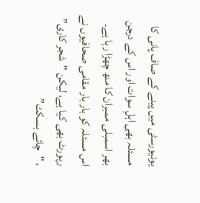یونیورسٹی میں پینے کے صاف پانی کا مسئلہ بھی اہلِ سوات اور اس کے درجن بھر اسمبلی ممبران کا منھ چھڑا رہا ہے۔ اس مسئلہ کو بار بار مقامی صحافیوں نے رپورٹ بھی کیا ہے، لیکن "شجر کاری” ، "چائے بسکٹ”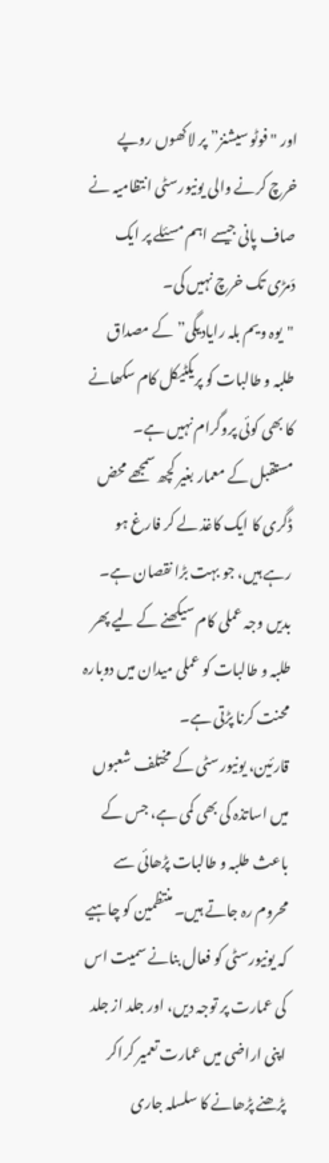اور "فوٹو سیشنز” پر لاکھوں روپے خرچ کرنے والی یونیورسٹی انتظامیہ نے صاف پانی جیسے اہم مسئلے پر ایک دَمڑی تک خرچ نہیں کی۔
"یوہ ویم بلہ رایادیگی” کے مصداق طلبہ و طالبات کو پریکٹیکل کام سکھانے کا بھی کوئی پروگرام نہیں ہے۔ مستقبل کے معمار بغیر کچھ سمجھے محض ڈگری کا ایک کاغذ لے کر فارغ ہو رہے ہیں، جو بہت بڑا نقصان ہے۔ بدیں وجہ عملی کام سیکھنے کے لیے پھر طلبہ و طالبات کو عملی میدان میں دوبارہ محنت کرنا پڑتی ہے۔
قارئین، یونیورسٹی کے مختلف شعبوں میں اساتذہ کی بھی کمی ہے، جس کے باعث طلبہ و طالبات پڑھائی سے محروم رہ جاتے ہیں۔ منتظمین کو چاہیے کہ یونیورسٹی کو فعال بنانے سمیت اس کی عمارت پر توجہ دیں، اور جلد از جلد اپنی اراضی میں عمارت تعمیر کراکر پڑھنے پڑھانے کا سلسلہ جاری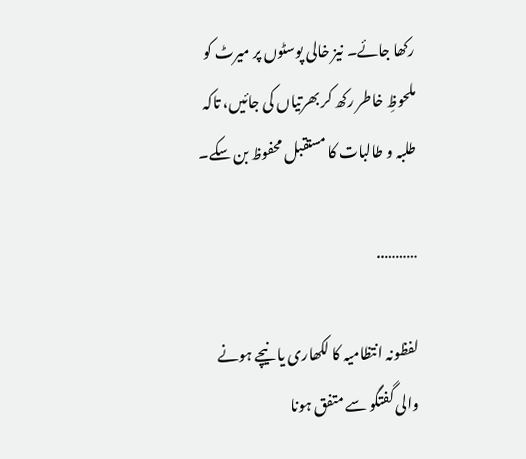رکھا جائے۔ نیز خالی پوسٹوں پر میرٹ کو ملحوظِ خاطر رکھ کر بھرتیاں کی جائیں، تاکہ طلبہ و طالبات کا مستقبل محفوظ بن سکے۔

………..

لفظونہ انتظامیہ کا لکھاری یا نیچے ہونے والی گفتگو سے متفق ہونا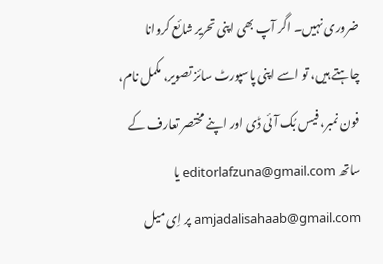ضروری نہیں۔ اگر آپ بھی اپنی تحریر شائع کروانا چاہتے ہیں، تو اسے اپنی پاسپورٹ سائز تصویر، مکمل نام، فون نمبر، فیس بُک آئی ڈی اور اپنے مختصر تعارف کے ساتھ editorlafzuna@gmail.com یا amjadalisahaab@gmail.com پر اِی میل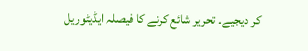کر دیجیے۔ تحریر شائع کرنے کا فیصلہ ایڈیٹوریل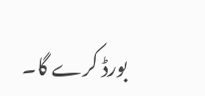بورڈ کرے گا۔